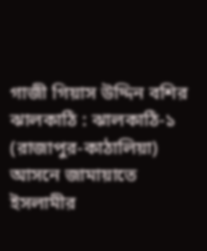গাজী গিয়াস উদ্দিন বশির ঝালকাঠি : ঝালকাঠি-১ (রাজাপুর-কাঠালিয়া) আসনে জামায়াতে ইসলামীর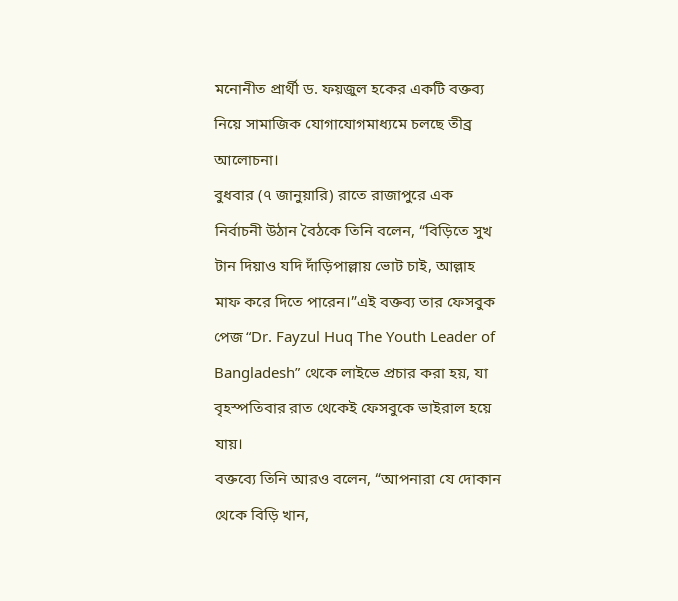মনোনীত প্রার্থী ড. ফয়জুল হকের একটি বক্তব্য নিয়ে সামাজিক যোগাযোগমাধ্যমে চলছে তীব্র আলোচনা।
বুধবার (৭ জানুয়ারি) রাতে রাজাপুরে এক নির্বাচনী উঠান বৈঠকে তিনি বলেন, “বিড়িতে সুখ টান দিয়াও যদি দাঁড়িপাল্লায় ভোট চাই, আল্লাহ মাফ করে দিতে পারেন।”এই বক্তব্য তার ফেসবুক পেজ “Dr. Fayzul Huq The Youth Leader of Bangladesh” থেকে লাইভে প্রচার করা হয়, যা বৃহস্পতিবার রাত থেকেই ফেসবুকে ভাইরাল হয়ে যায়।
বক্তব্যে তিনি আরও বলেন, “আপনারা যে দোকান থেকে বিড়ি খান,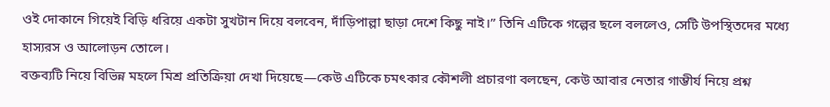ওই দোকানে গিয়েই বিড়ি ধরিয়ে একটা সুখটান দিয়ে বলবেন, দাঁড়িপাল্লা ছাড়া দেশে কিছু নাই।” তিনি এটিকে গল্পের ছলে বললেও, সেটি উপস্থিতদের মধ্যে হাস্যরস ও আলোড়ন তোলে।
বক্তব্যটি নিয়ে বিভিন্ন মহলে মিশ্র প্রতিক্রিয়া দেখা দিয়েছে—কেউ এটিকে চমৎকার কৌশলী প্রচারণা বলছেন, কেউ আবার নেতার গাম্ভীর্য নিয়ে প্রশ্ন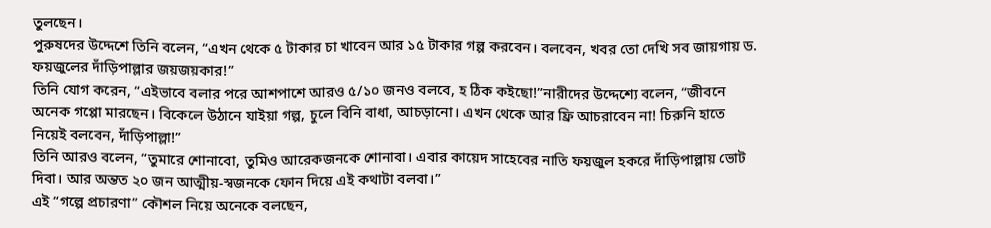তুলছেন।
পুরুষদের উদ্দেশে তিনি বলেন, “এখন থেকে ৫ টাকার চা খাবেন আর ১৫ টাকার গল্প করবেন। বলবেন, খবর তো দেখি সব জায়গায় ড. ফয়জুলের দাঁড়িপাল্লার জয়জয়কার!”
তিনি যোগ করেন, “এইভাবে বলার পরে আশপাশে আরও ৫/১০ জনও বলবে, হ ঠিক কইছো!”নারীদের উদ্দেশ্যে বলেন, “জীবনে অনেক গপ্পো মারছেন। বিকেলে উঠানে যাইয়া গল্প, চুলে বিনি বাধা, আচড়ানো। এখন থেকে আর ফ্রি আচরাবেন না! চিরুনি হাতে নিয়েই বলবেন, দাঁড়িপাল্লা!”
তিনি আরও বলেন, “তুমারে শোনাবো, তুমিও আরেকজনকে শোনাবা। এবার কায়েদ সাহেবের নাতি ফয়জুল হকরে দাঁড়িপাল্লায় ভোট দিবা। আর অন্তত ২০ জন আত্মীয়-স্বজনকে ফোন দিয়ে এই কথাটা বলবা।”
এই “গল্পে প্রচারণা” কৌশল নিয়ে অনেকে বলছেন,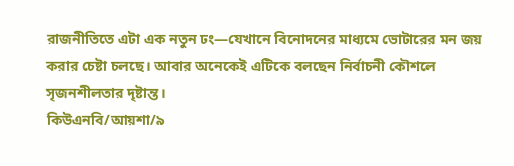রাজনীতিতে এটা এক নতুন ঢং—যেখানে বিনোদনের মাধ্যমে ভোটারের মন জয় করার চেষ্টা চলছে। আবার অনেকেই এটিকে বলছেন নির্বাচনী কৌশলে সৃজনশীলতার দৃষ্টান্ত।
কিউএনবি/আয়শা/৯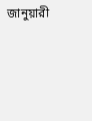জানুয়ারী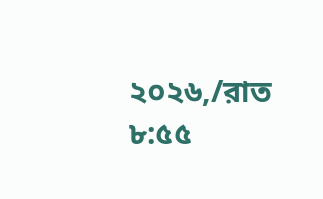২০২৬,/রাত ৮:৫৫